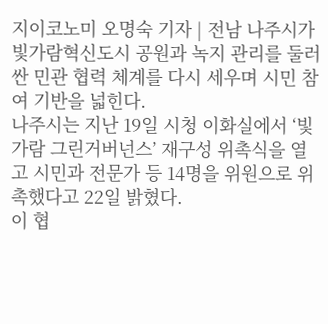지이코노미 오명숙 기자 | 전남 나주시가 빛가람혁신도시 공원과 녹지 관리를 둘러싼 민관 협력 체계를 다시 세우며 시민 참여 기반을 넓힌다.
나주시는 지난 19일 시청 이화실에서 ‘빛가람 그린거버넌스’ 재구성 위촉식을 열고 시민과 전문가 등 14명을 위원으로 위촉했다고 22일 밝혔다.
이 협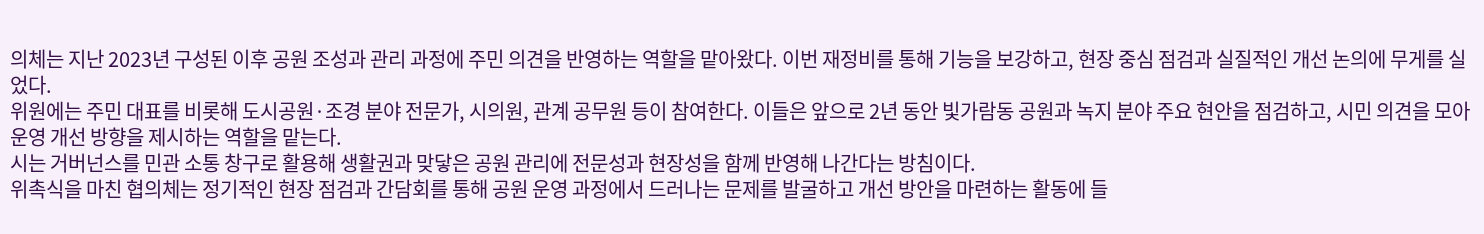의체는 지난 2023년 구성된 이후 공원 조성과 관리 과정에 주민 의견을 반영하는 역할을 맡아왔다. 이번 재정비를 통해 기능을 보강하고, 현장 중심 점검과 실질적인 개선 논의에 무게를 실었다.
위원에는 주민 대표를 비롯해 도시공원·조경 분야 전문가, 시의원, 관계 공무원 등이 참여한다. 이들은 앞으로 2년 동안 빛가람동 공원과 녹지 분야 주요 현안을 점검하고, 시민 의견을 모아 운영 개선 방향을 제시하는 역할을 맡는다.
시는 거버넌스를 민관 소통 창구로 활용해 생활권과 맞닿은 공원 관리에 전문성과 현장성을 함께 반영해 나간다는 방침이다.
위촉식을 마친 협의체는 정기적인 현장 점검과 간담회를 통해 공원 운영 과정에서 드러나는 문제를 발굴하고 개선 방안을 마련하는 활동에 들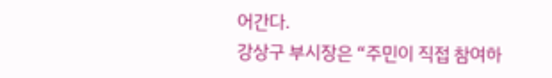어간다.
강상구 부시장은 “주민이 직접 참여하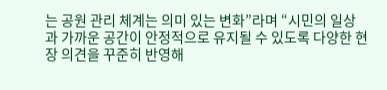는 공원 관리 체계는 의미 있는 변화”라며 “시민의 일상과 가까운 공간이 안정적으로 유지될 수 있도록 다양한 현장 의견을 꾸준히 반영해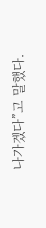나가겠다”고 말했다.